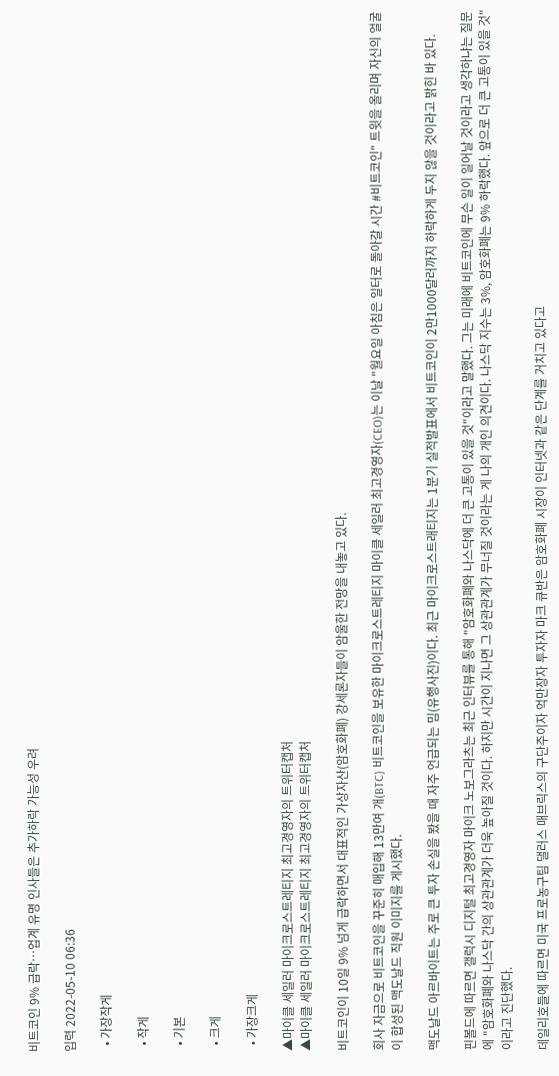비트코인 9% 급락…업계 유명 인사들은 추가하락 가능성 우려

입력 2022-05-10 06:36

  • 가장작게

  • 작게

  • 기본

  • 크게

  • 가장크게

▲마이클 세일러 마이크로스트레티지 최고경영자의 트위터캡처
▲마이클 세일러 마이크로스트레티지 최고경영자의 트위터캡처

비트코인이 10일 9% 넘게 급락하면서 대표적인 가상자산(암호화폐) 강세론자들이 암울한 전망을 내놓고 있다.

회사 자금으로 비트코인을 꾸준히 매입해 13만여 개(BTC) 비트코인을 보유한 마이크로스트레티지 마이클 세일러 최고경영자(CEO)는 이날 "월요일 아침은 일터로 돌아갈 시간 #비트코인" 트윗을 올리며 자신의 얼굴이 합성된 맥도날드 직원 이미지를 게시했다.

맥도날드 아르바이트는 주로 큰 투자 손실을 봤을 때 자주 언급되는 밈(유행사진)이다. 최근 마이크로스트래티지는 1분기 실적발표에서 비트코인이 2만1000달러까지 하락하게 두지 않을 것이라고 밝힌 바 있다.

핀볼드에 따르면 갤럭시 디지털 최고경영자 마이크 노보그라츠는 최근 인터뷰를 통해 "암호화폐와 나스닥에 더 큰 고통이 있을 것"이라고 말했다. 그는 미래에 비트코인에 무슨 일이 일어날 것이라고 생각하냐는 질문에 "암호화폐와 나스닥 간의 상관관계가 더욱 높아질 것이다. 하지만 시간이 지나면 그 상관관계가 무너질 것이라는 게 나의 개인 의견이다. 나스닥 지수는 3%, 암호화폐는 9% 하락했다. 앞으로 더 큰 고통이 있을 것"이라고 진단했다.

데일리호들에 따르면 미국 프로농구팀 댈러스 매브릭스의 구단주이자 억만장자 투자자 마크 큐반은 암호화폐 시장이 인터넷과 같은 단계를 거치고 있다고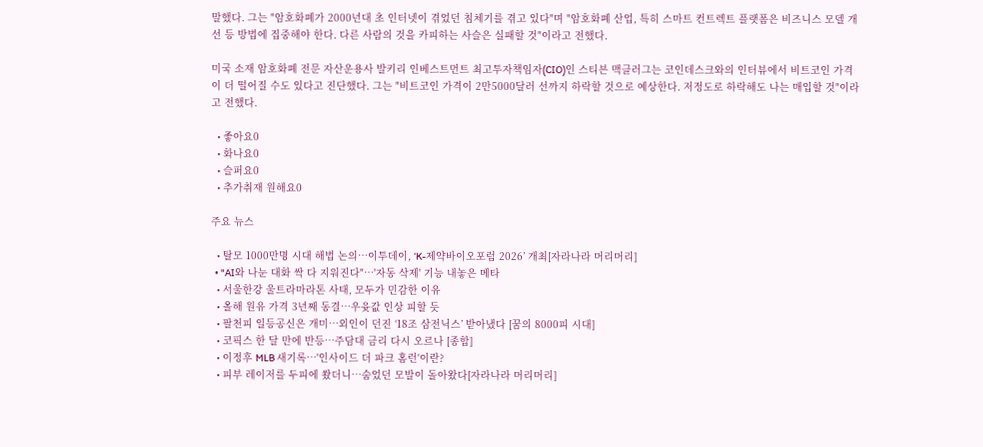말했다. 그는 "암호화폐가 2000년대 초 인터넷이 겪었던 침체기를 겪고 있다"며 "암호화폐 산업, 특히 스마트 컨트렉트 플랫폼은 비즈니스 모델 개선 등 방법에 집중해야 한다. 다른 사람의 것을 카피하는 사슬은 실패할 것"이라고 전했다.

미국 소재 암호화폐 전문 자산운용사 발키리 인베스트먼트 최고투자책임자(CIO)인 스티븐 맥클러그는 코인데스크와의 인터뷰에서 비트코인 가격이 더 떨어질 수도 있다고 진단했다. 그는 "비트코인 가격이 2만5000달러 선까지 하락할 것으로 예상한다. 저정도로 하락해도 나는 매입할 것"이라고 전했다.

  • 좋아요0
  • 화나요0
  • 슬퍼요0
  • 추가취재 원해요0

주요 뉴스

  • 탈모 1000만명 시대 해법 논의…이투데이, ‘K-제약바이오포럼 2026’ 개최[자라나라 머리머리]
  • "AI와 나눈 대화 싹 다 지워진다"…'자동 삭제' 기능 내놓은 메타
  • 서울한강 울트라마라톤 사태, 모두가 민감한 이유
  • 올해 원유 가격 3년째 동결⋯우윳값 인상 피할 듯
  • 팔천피 일등공신은 개미⋯외인이 던진 ‘18조 삼전닉스’ 받아냈다 [꿈의 8000피 시대]
  • 코픽스 한 달 만에 반등⋯주담대 금리 다시 오르나 [종합]
  • 이정후 MLB 새기록…'인사이드 더 파크 홈런'이란?
  • 피부 레이저를 두피에 쐈더니…숨었던 모발이 돌아왔다[자라나라 머리머리]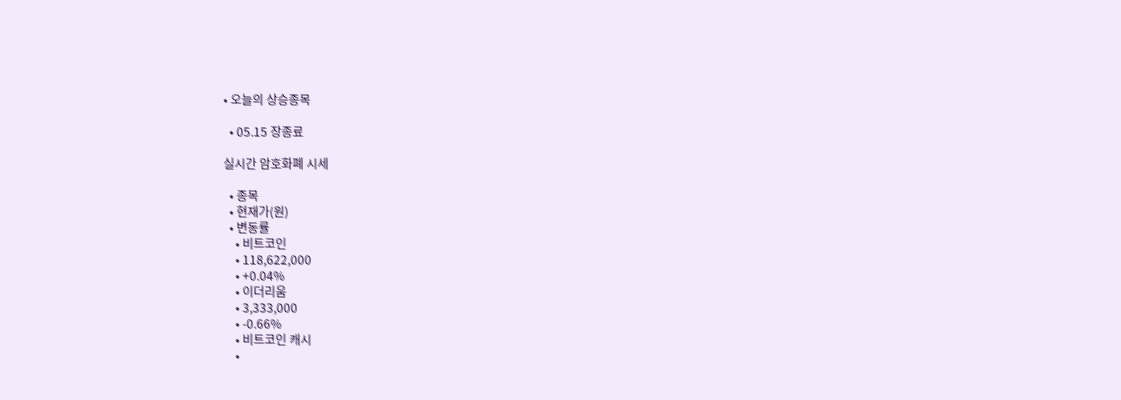• 오늘의 상승종목

  • 05.15 장종료

실시간 암호화폐 시세

  • 종목
  • 현재가(원)
  • 변동률
    • 비트코인
    • 118,622,000
    • +0.04%
    • 이더리움
    • 3,333,000
    • -0.66%
    • 비트코인 캐시
    •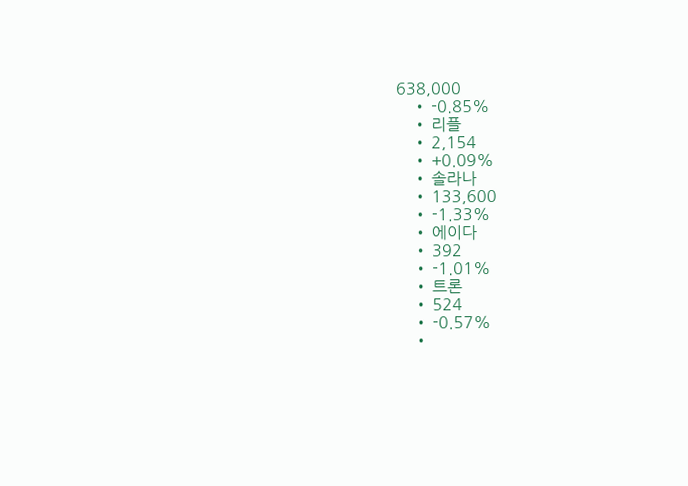638,000
    • -0.85%
    • 리플
    • 2,154
    • +0.09%
    • 솔라나
    • 133,600
    • -1.33%
    • 에이다
    • 392
    • -1.01%
    • 트론
    • 524
    • -0.57%
    •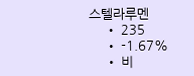스텔라루멘
    • 235
    • -1.67%
    • 비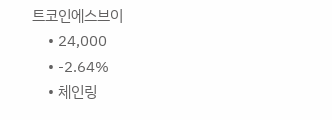트코인에스브이
    • 24,000
    • -2.64%
    • 체인링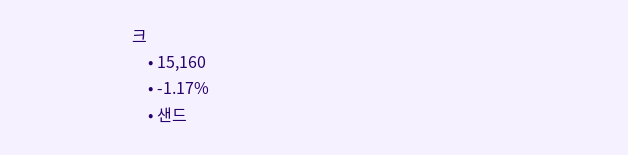크
    • 15,160
    • -1.17%
    • 샌드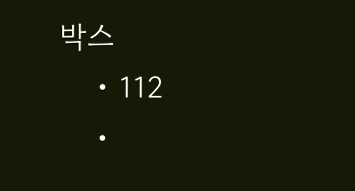박스
    • 112
    •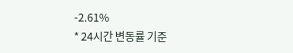-2.61%
* 24시간 변동률 기준